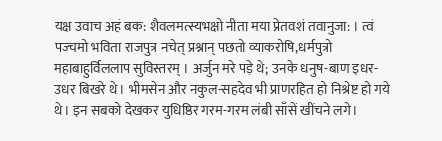यक्ष उवाच अहं बक: शैवलमत्स्यभक्षो नीता मया प्रेतवशं तवानुजा: । त्वं पज्चमो भविता राजपुत्र नचेत् प्रश्नान् पछतो व्याकरोषि,धर्मपुत्रो महाबाहुर्विललाप सुविस्तरम् । अर्जुन मरे पड़े थे; उनके धनुष-बाण इधर-उधर बिखरे थे। भीमसेन और नकुल-सहदेव भी प्राणरहित हो निश्रेष्ट हो गये थे। इन सबको देखकर युधिष्ठिर गरम-गरम लंबी साँसें खींचने लगे।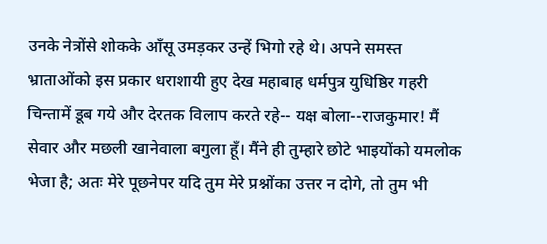उनके नेत्रोंसे शोकके आँसू उमड़कर उन्हें भिगो रहे थे। अपने समस्त भ्राताओंको इस प्रकार धराशायी हुए देख महाबाह धर्मपुत्र युधिष्ठिर गहरी चिन्तामें डूब गये और देरतक विलाप करते रहे-- यक्ष बोला--राजकुमार! मैं सेवार और मछली खानेवाला बगुला हूँ। मैंने ही तुम्हारे छोटे भाइयोंको यमलोक भेजा है; अतः मेरे पूछनेपर यदि तुम मेरे प्रश्नोंका उत्तर न दोगे, तो तुम भी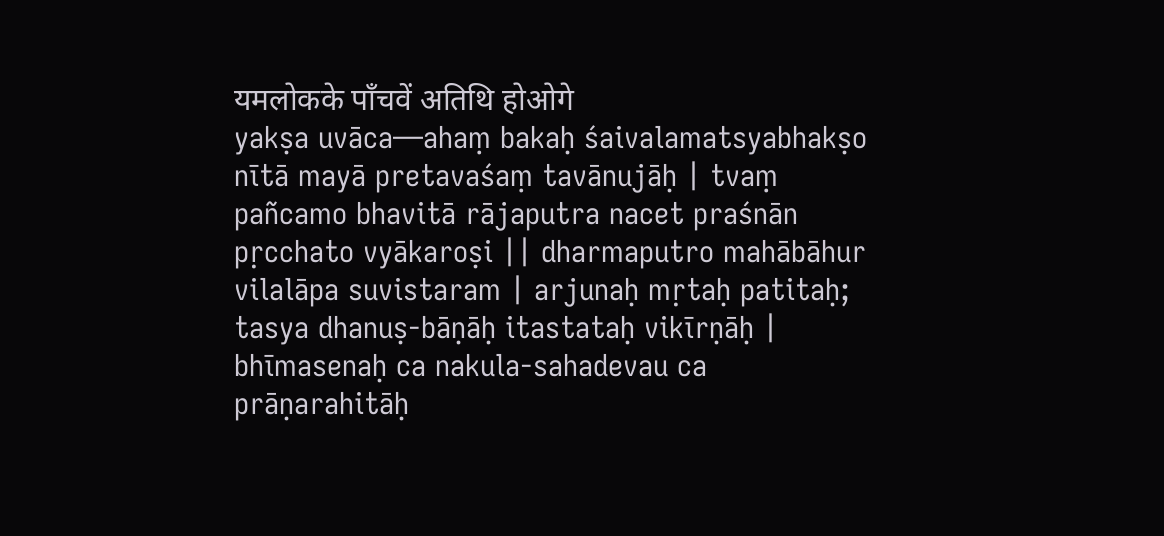यमलोकके पाँचवें अतिथि होओगे
yakṣa uvāca—ahaṃ bakaḥ śaivalamatsyabhakṣo nītā mayā pretavaśaṃ tavānujāḥ | tvaṃ pañcamo bhavitā rājaputra nacet praśnān pṛcchato vyākaroṣi || dharmaputro mahābāhur vilalāpa suvistaram | arjunaḥ mṛtaḥ patitaḥ; tasya dhanuṣ-bāṇāḥ itastataḥ vikīrṇāḥ | bhīmasenaḥ ca nakula-sahadevau ca prāṇarahitāḥ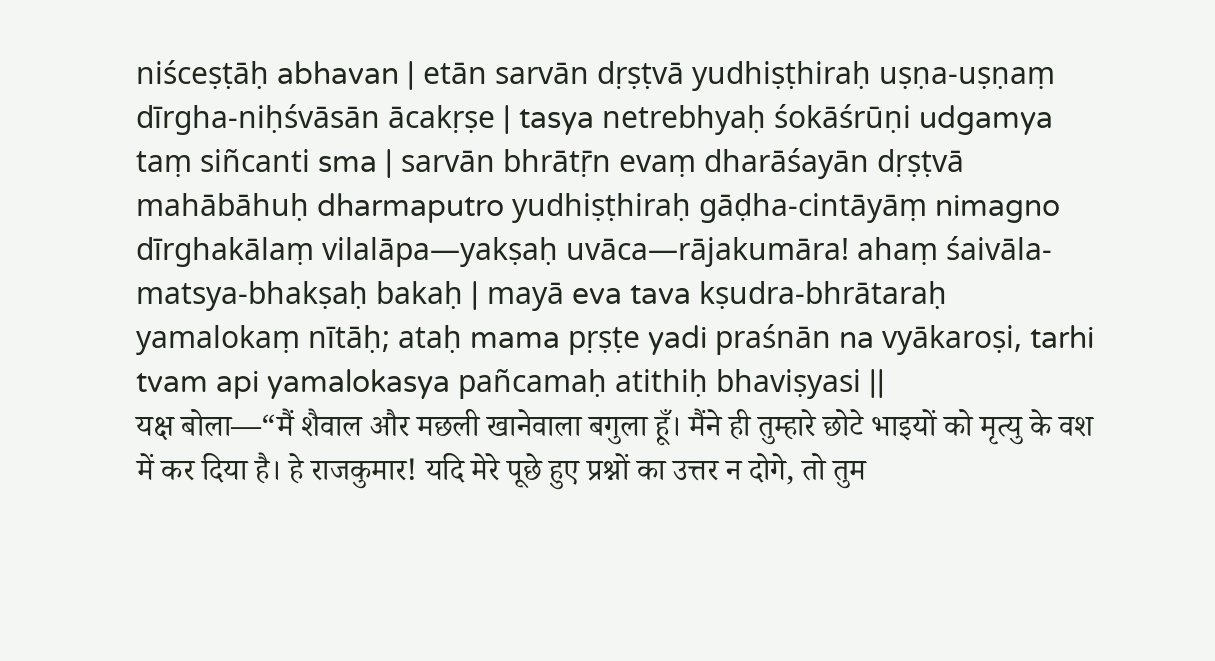niśceṣṭāḥ abhavan | etān sarvān dṛṣṭvā yudhiṣṭhiraḥ uṣṇa-uṣṇaṃ dīrgha-niḥśvāsān ācakṛṣe | tasya netrebhyaḥ śokāśrūṇi udgamya taṃ siñcanti sma | sarvān bhrātṝn evaṃ dharāśayān dṛṣṭvā mahābāhuḥ dharmaputro yudhiṣṭhiraḥ gāḍha-cintāyāṃ nimagno dīrghakālaṃ vilalāpa—yakṣaḥ uvāca—rājakumāra! ahaṃ śaivāla-matsya-bhakṣaḥ bakaḥ | mayā eva tava kṣudra-bhrātaraḥ yamalokaṃ nītāḥ; ataḥ mama pṛṣṭe yadi praśnān na vyākaroṣi, tarhi tvam api yamalokasya pañcamaḥ atithiḥ bhaviṣyasi ||
यक्ष बोला—“मैं शैवाल और मछली खानेवाला बगुला हूँ। मैंने ही तुम्हारे छोटे भाइयों को मृत्यु के वश में कर दिया है। हे राजकुमार! यदि मेरे पूछे हुए प्रश्नों का उत्तर न दोगे, तो तुम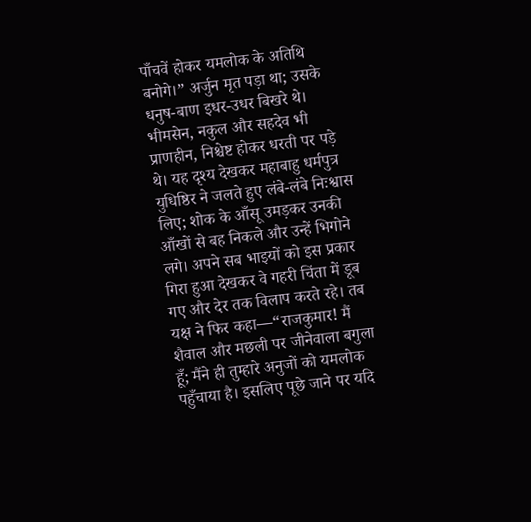पाँचवें होकर यमलोक के अतिथि बनोगे।” अर्जुन मृत पड़ा था; उसके धनुष-बाण इधर-उधर बिखरे थे। भीमसेन, नकुल और सहदेव भी प्राणहीन, निश्चेष्ट होकर धरती पर पड़े थे। यह दृश्य देखकर महाबाहु धर्मपुत्र युधिष्ठिर ने जलते हुए लंबे-लंबे निःश्वास लिए; शोक के आँसू उमड़कर उनकी आँखों से बह निकले और उन्हें भिगोने लगे। अपने सब भाइयों को इस प्रकार गिरा हुआ देखकर वे गहरी चिंता में डूब गए और देर तक विलाप करते रहे। तब यक्ष ने फिर कहा—“राजकुमार! मैं शैवाल और मछली पर जीनेवाला बगुला हूँ; मैंने ही तुम्हारे अनुजों को यमलोक पहुँचाया है। इसलिए पूछे जाने पर यदि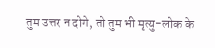तुम उत्तर न दोगे, तो तुम भी मृत्यु-लोक के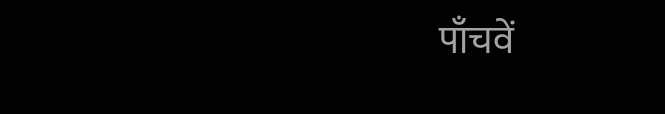पाँचवें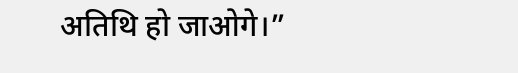अतिथि हो जाओगे।”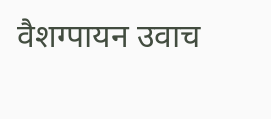वैशग्पायन उवाच